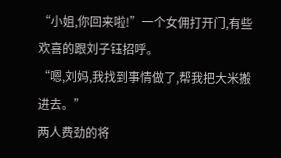“小姐,你回来啦!”一个女佣打开门,有些欢喜的跟刘子钰招呼。
“嗯,刘妈,我找到事情做了,帮我把大米搬进去。”
两人费劲的将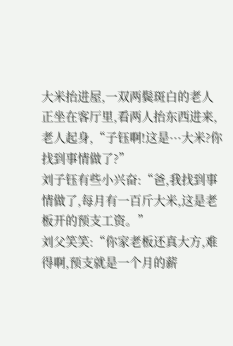大米抬进屋,一双两鬓斑白的老人正坐在客厅里,看两人抬东西进来,老人起身,“子钰啊!这是···大米?你找到事情做了?”
刘子钰有些小兴奋:“爸,我找到事情做了,每月有一百斤大米,这是老板开的预支工资。”
刘父笑笑:“你家老板还真大方,难得啊,预支就是一个月的薪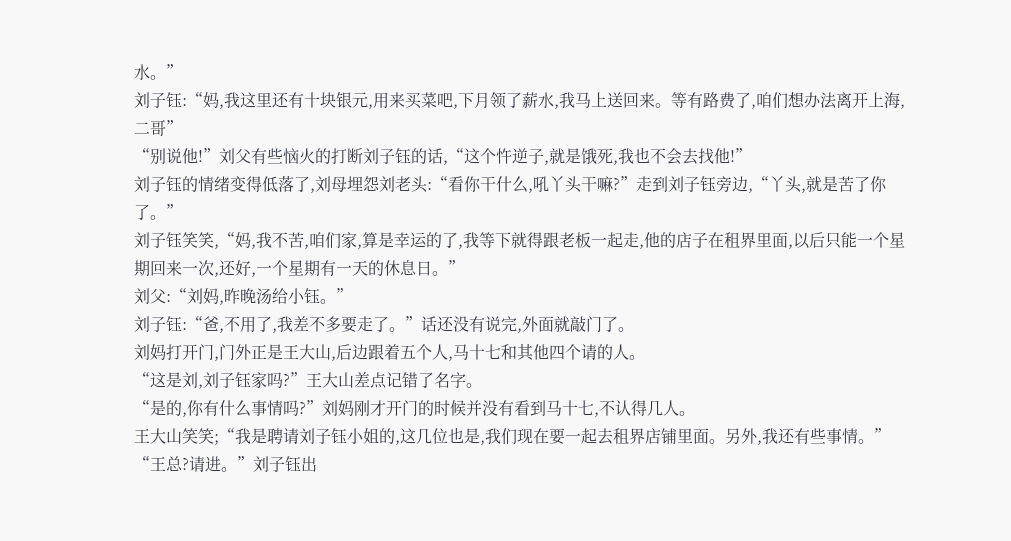水。”
刘子钰:“妈,我这里还有十块银元,用来买菜吧,下月领了薪水,我马上送回来。等有路费了,咱们想办法离开上海,二哥”
“别说他!”刘父有些恼火的打断刘子钰的话,“这个忤逆子,就是饿死,我也不会去找他!”
刘子钰的情绪变得低落了,刘母埋怨刘老头:“看你干什么,吼丫头干嘛?”走到刘子钰旁边,“丫头,就是苦了你了。”
刘子钰笑笑,“妈,我不苦,咱们家,算是幸运的了,我等下就得跟老板一起走,他的店子在租界里面,以后只能一个星期回来一次,还好,一个星期有一天的休息日。”
刘父:“刘妈,昨晚汤给小钰。”
刘子钰:“爸,不用了,我差不多要走了。”话还没有说完,外面就敲门了。
刘妈打开门,门外正是王大山,后边跟着五个人,马十七和其他四个请的人。
“这是刘,刘子钰家吗?”王大山差点记错了名字。
“是的,你有什么事情吗?”刘妈刚才开门的时候并没有看到马十七,不认得几人。
王大山笑笑;“我是聘请刘子钰小姐的,这几位也是,我们现在要一起去租界店铺里面。另外,我还有些事情。”
“王总?请进。”刘子钰出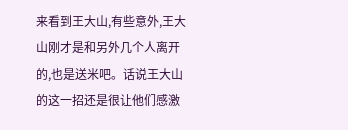来看到王大山,有些意外,王大山刚才是和另外几个人离开的,也是送米吧。话说王大山的这一招还是很让他们感激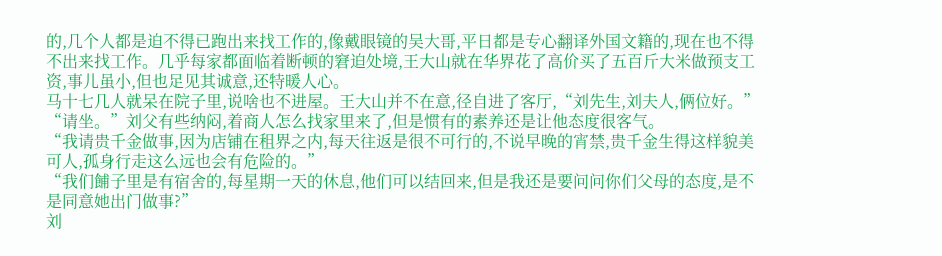的,几个人都是迫不得已跑出来找工作的,像戴眼镜的吴大哥,平日都是专心翻译外国文籍的,现在也不得不出来找工作。几乎每家都面临着断顿的窘迫处境,王大山就在华界花了高价买了五百斤大米做预支工资,事儿虽小,但也足见其诚意,还特暖人心。
马十七几人就呆在院子里,说啥也不进屋。王大山并不在意,径自进了客厅,“刘先生,刘夫人,俩位好。”
“请坐。”刘父有些纳闷,着商人怎么找家里来了,但是惯有的素养还是让他态度很客气。
“我请贵千金做事,因为店铺在租界之内,每天往返是很不可行的,不说早晚的宵禁,贵千金生得这样貌美可人,孤身行走这么远也会有危险的。”
“我们餔子里是有宿舍的,每星期一天的休息,他们可以结回来,但是我还是要问问你们父母的态度,是不是同意她出门做事?”
刘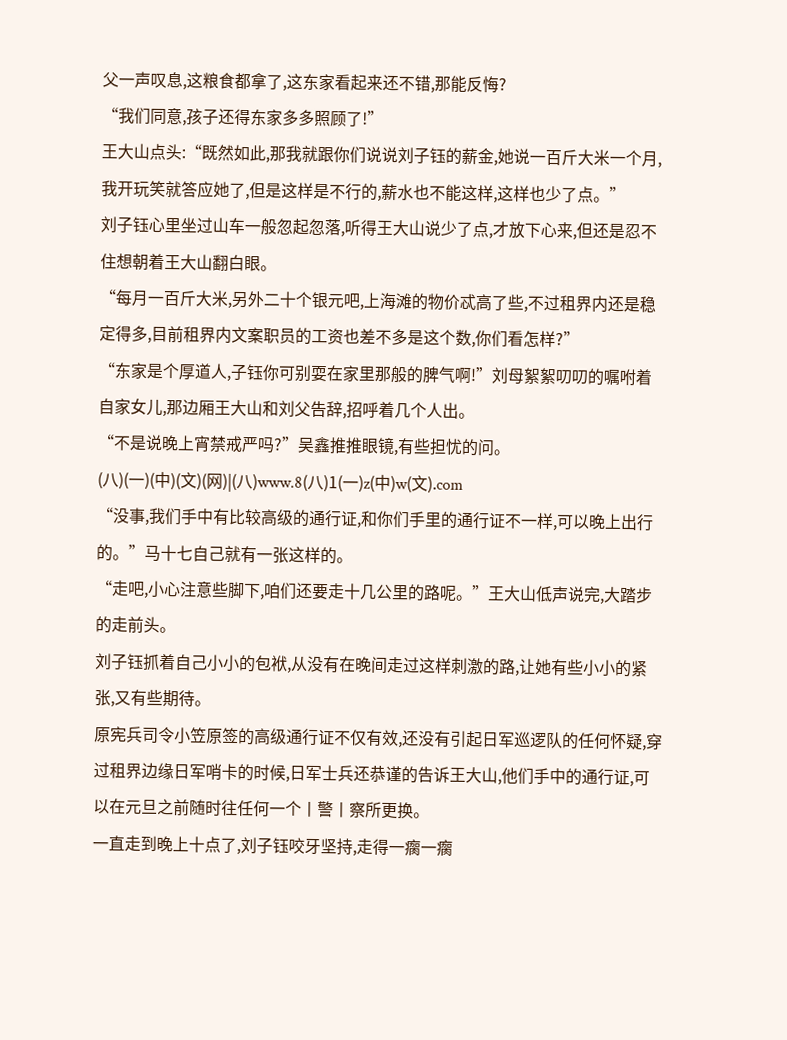父一声叹息,这粮食都拿了,这东家看起来还不错,那能反悔?
“我们同意,孩子还得东家多多照顾了!”
王大山点头:“既然如此,那我就跟你们说说刘子钰的薪金,她说一百斤大米一个月,我开玩笑就答应她了,但是这样是不行的,薪水也不能这样,这样也少了点。”
刘子钰心里坐过山车一般忽起忽落,听得王大山说少了点,才放下心来,但还是忍不住想朝着王大山翻白眼。
“每月一百斤大米,另外二十个银元吧,上海滩的物价忒高了些,不过租界内还是稳定得多,目前租界内文案职员的工资也差不多是这个数,你们看怎样?”
“东家是个厚道人,子钰你可别耍在家里那般的脾气啊!”刘母絮絮叨叨的嘱咐着自家女儿,那边厢王大山和刘父告辞,招呼着几个人出。
“不是说晚上宵禁戒严吗?”吴鑫推推眼镜,有些担忧的问。(八)(一)(中)(文)(网)|(八)www.8(八)1(一)z(中)w(文).com
“没事,我们手中有比较高级的通行证,和你们手里的通行证不一样,可以晚上出行的。”马十七自己就有一张这样的。
“走吧,小心注意些脚下,咱们还要走十几公里的路呢。”王大山低声说完,大踏步的走前头。
刘子钰抓着自己小小的包袱,从没有在晚间走过这样刺激的路,让她有些小小的紧张,又有些期待。
原宪兵司令小笠原签的高级通行证不仅有效,还没有引起日军巡逻队的任何怀疑,穿过租界边缘日军哨卡的时候,日军士兵还恭谨的告诉王大山,他们手中的通行证,可以在元旦之前随时往任何一个丨警丨察所更换。
一直走到晚上十点了,刘子钰咬牙坚持,走得一瘸一瘸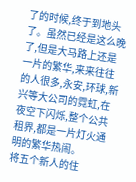了的时候,终于到地头了。虽然已经是这么晚了,但是大马路上还是一片的繁华,来来往往的人很多,永安,环球,新兴等大公司的霓虹,在夜空下闪烁,整个公共租界,都是一片灯火通明的繁华热闹。
将五个新人的住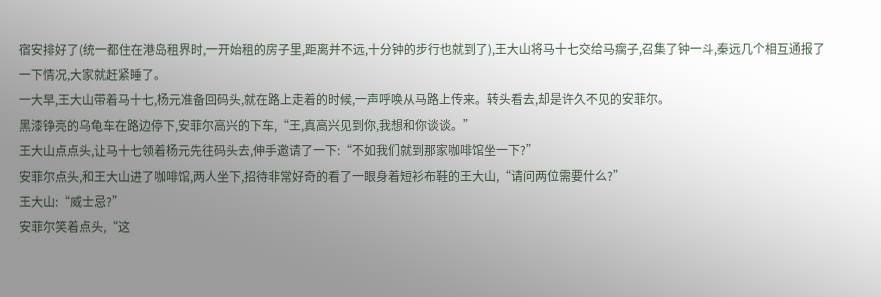宿安排好了(统一都住在港岛租界时,一开始租的房子里,距离并不远,十分钟的步行也就到了),王大山将马十七交给马瘸子,召集了钟一斗,秦远几个相互通报了一下情况,大家就赶紧睡了。
一大早,王大山带着马十七,杨元准备回码头,就在路上走着的时候,一声呼唤从马路上传来。转头看去,却是许久不见的安菲尔。
黑漆铮亮的乌龟车在路边停下,安菲尔高兴的下车,“王,真高兴见到你,我想和你谈谈。”
王大山点点头,让马十七领着杨元先往码头去,伸手邀请了一下:“不如我们就到那家咖啡馆坐一下?”
安菲尔点头,和王大山进了咖啡馆,两人坐下,招待非常好奇的看了一眼身着短衫布鞋的王大山,“请问两位需要什么?”
王大山:“威士忌?”
安菲尔笑着点头,“这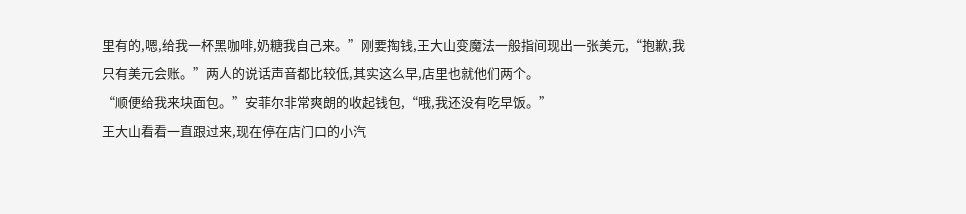里有的,嗯,给我一杯黑咖啡,奶糖我自己来。”刚要掏钱,王大山变魔法一般指间现出一张美元,“抱歉,我只有美元会账。”两人的说话声音都比较低,其实这么早,店里也就他们两个。
“顺便给我来块面包。”安菲尔非常爽朗的收起钱包,“哦,我还没有吃早饭。”
王大山看看一直跟过来,现在停在店门口的小汽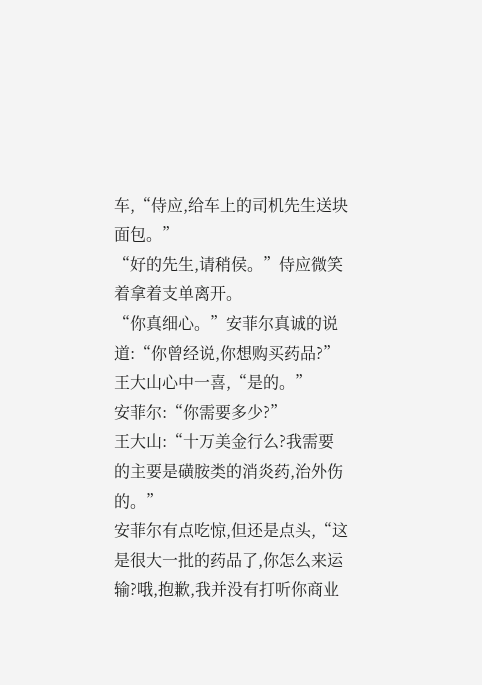车,“侍应,给车上的司机先生送块面包。”
“好的先生,请稍侯。”侍应微笑着拿着支单离开。
“你真细心。”安菲尔真诚的说道:“你曾经说,你想购买药品?”
王大山心中一喜,“是的。”
安菲尔:“你需要多少?”
王大山:“十万美金行么?我需要的主要是磺胺类的消炎药,治外伤的。”
安菲尔有点吃惊,但还是点头,“这是很大一批的药品了,你怎么来运输?哦,抱歉,我并没有打听你商业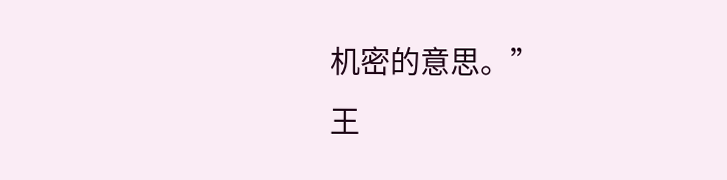机密的意思。”
王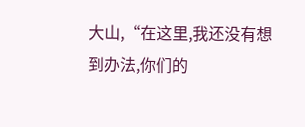大山,“在这里,我还没有想到办法,你们的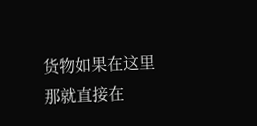货物如果在这里那就直接在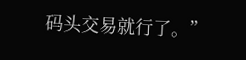码头交易就行了。”